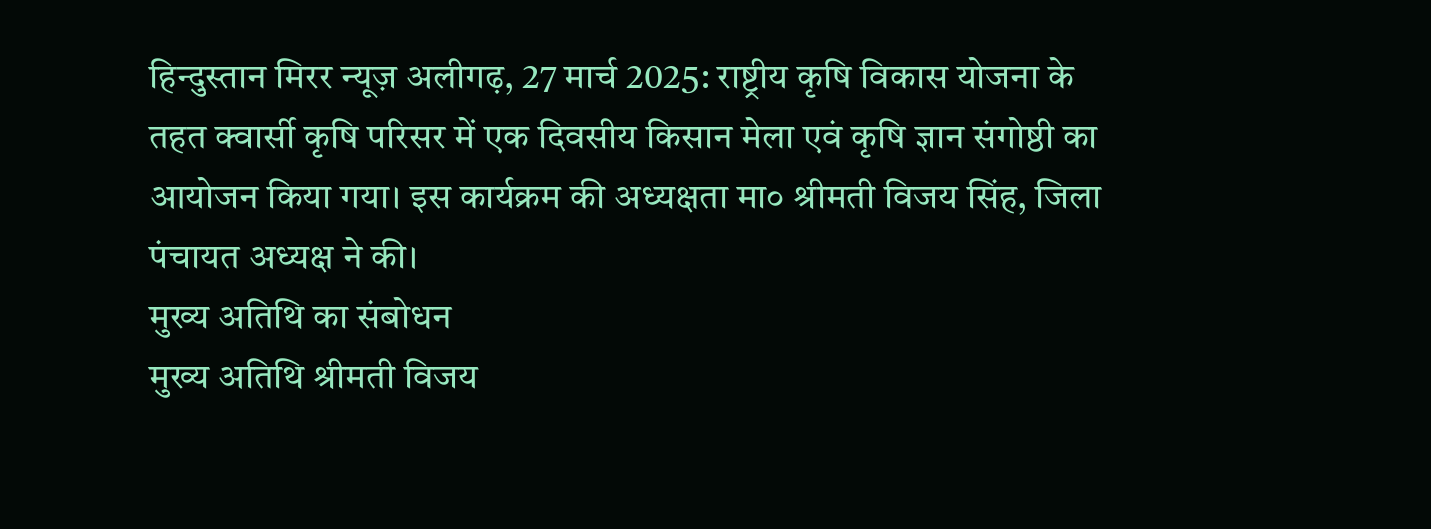हिन्दुस्तान मिरर न्यूज़ अलीगढ़, 27 मार्च 2025: राष्ट्रीय कृषि विकास योजना के तहत क्वार्सी कृषि परिसर में एक दिवसीय किसान मेला एवं कृषि ज्ञान संगोष्ठी का आयोजन किया गया। इस कार्यक्रम की अध्यक्षता मा० श्रीमती विजय सिंह, जिला पंचायत अध्यक्ष ने की।
मुख्य अतिथि का संबोधन
मुख्य अतिथि श्रीमती विजय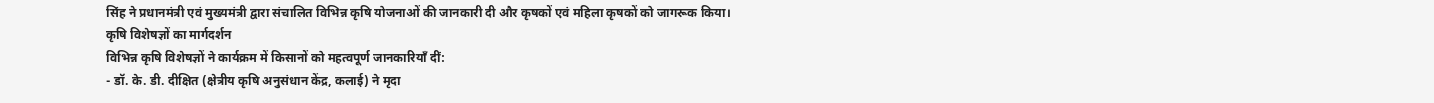सिंह ने प्रधानमंत्री एवं मुख्यमंत्री द्वारा संचालित विभिन्न कृषि योजनाओं की जानकारी दी और कृषकों एवं महिला कृषकों को जागरूक किया।
कृषि विशेषज्ञों का मार्गदर्शन
विभिन्न कृषि विशेषज्ञों ने कार्यक्रम में किसानों को महत्वपूर्ण जानकारियाँ दीं:
- डॉ. के. डी. दीक्षित (क्षेत्रीय कृषि अनुसंधान केंद्र, कलाई) ने मृदा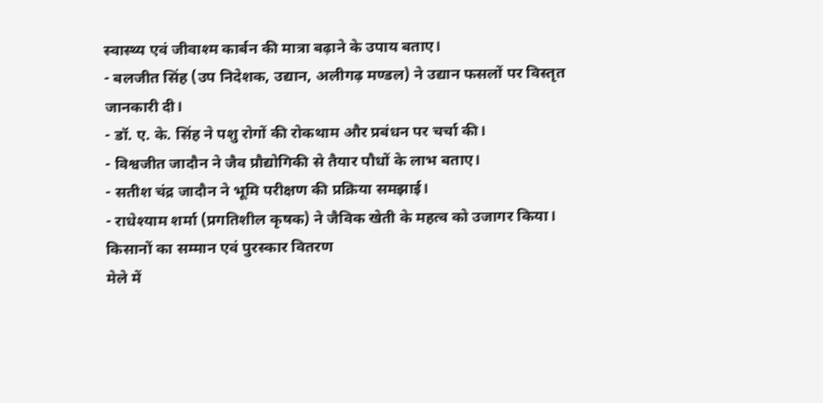स्वास्थ्य एवं जीवाश्म कार्बन की मात्रा बढ़ाने के उपाय बताए।
- बलजीत सिंह (उप निदेशक, उद्यान, अलीगढ़ मण्डल) ने उद्यान फसलों पर विस्तृत जानकारी दी।
- डॉ. ए. के. सिंह ने पशु रोगों की रोकथाम और प्रबंधन पर चर्चा की।
- विश्वजीत जादौन ने जैव प्रौद्योगिकी से तैयार पौधों के लाभ बताए।
- सतीश चंद्र जादौन ने भूमि परीक्षण की प्रक्रिया समझाई।
- राधेश्याम शर्मा (प्रगतिशील कृषक) ने जैविक खेती के महत्व को उजागर किया।
किसानों का सम्मान एवं पुरस्कार वितरण
मेले में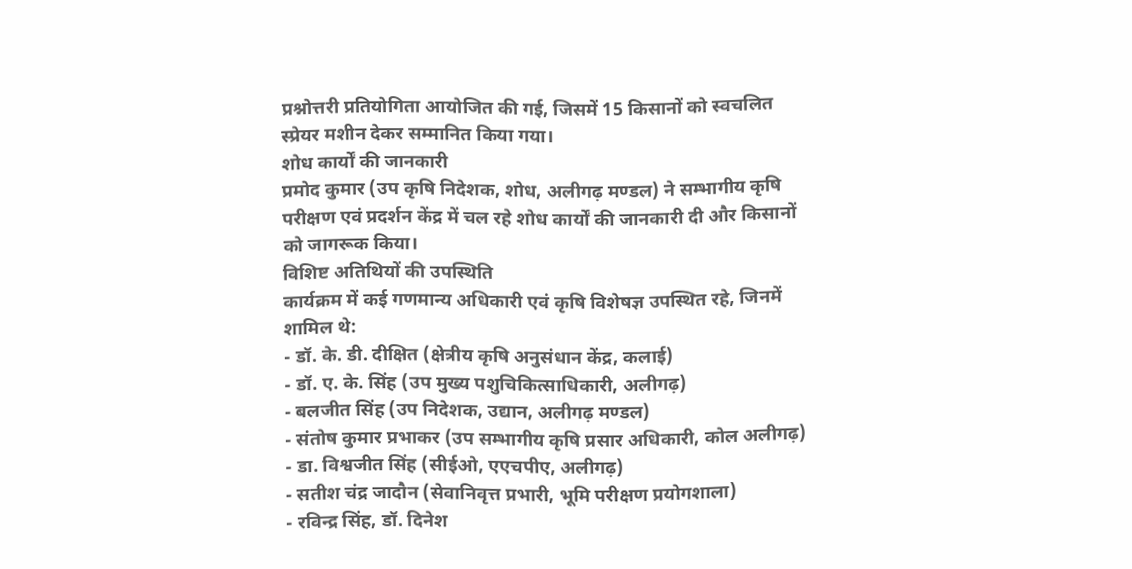प्रश्नोत्तरी प्रतियोगिता आयोजित की गई, जिसमें 15 किसानों को स्वचलित स्प्रेयर मशीन देकर सम्मानित किया गया।
शोध कार्यों की जानकारी
प्रमोद कुमार (उप कृषि निदेशक, शोध, अलीगढ़ मण्डल) ने सम्भागीय कृषि परीक्षण एवं प्रदर्शन केंद्र में चल रहे शोध कार्यों की जानकारी दी और किसानों को जागरूक किया।
विशिष्ट अतिथियों की उपस्थिति
कार्यक्रम में कई गणमान्य अधिकारी एवं कृषि विशेषज्ञ उपस्थित रहे, जिनमें शामिल थे:
- डॉ. के. डी. दीक्षित (क्षेत्रीय कृषि अनुसंधान केंद्र, कलाई)
- डॉ. ए. के. सिंह (उप मुख्य पशुचिकित्साधिकारी, अलीगढ़)
- बलजीत सिंह (उप निदेशक, उद्यान, अलीगढ़ मण्डल)
- संतोष कुमार प्रभाकर (उप सम्भागीय कृषि प्रसार अधिकारी, कोल अलीगढ़)
- डा. विश्वजीत सिंह (सीईओ, एएचपीए, अलीगढ़)
- सतीश चंद्र जादौन (सेवानिवृत्त प्रभारी, भूमि परीक्षण प्रयोगशाला)
- रविन्द्र सिंह, डॉ. दिनेश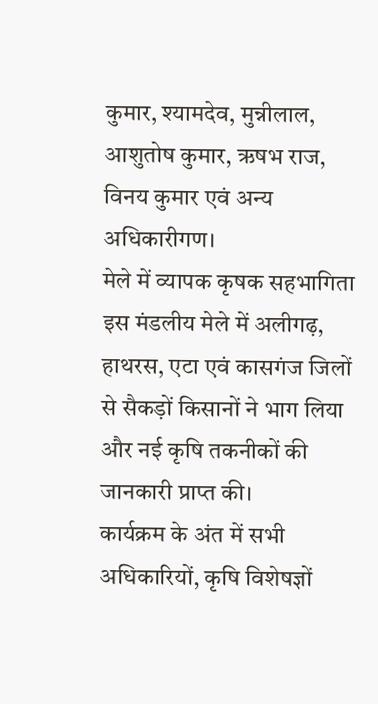कुमार, श्यामदेव, मुन्नीलाल, आशुतोष कुमार, ऋषभ राज, विनय कुमार एवं अन्य अधिकारीगण।
मेले में व्यापक कृषक सहभागिता
इस मंडलीय मेले में अलीगढ़, हाथरस, एटा एवं कासगंज जिलों से सैकड़ों किसानों ने भाग लिया और नई कृषि तकनीकों की जानकारी प्राप्त की।
कार्यक्रम के अंत में सभी अधिकारियों, कृषि विशेषज्ञों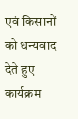एवं किसानों को धन्यवाद देते हुए कार्यक्रम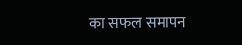का सफल समापन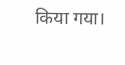किया गया।